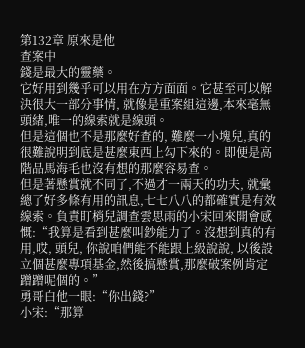第132章 原來是他
查案中
錢是最大的靈藥。
它好用到幾乎可以用在方方面面。它甚至可以解決很大一部分事情, 就像是重案組這邊,本來毫無頭緒,唯一的線索就是線頭。
但是這個也不是那麼好查的, 難麼一小塊兒,真的很難說明到底是甚麼東西上勾下來的。即便是高階品馬海毛也沒有想的那麼容易查。
但是著懸賞就不同了,不過才一兩天的功夫, 就彙總了好多條有用的訊息,七七八八的都確實是有效線索。負責盯梢兒調查雲思雨的小宋回來開會感慨:“我算是看到甚麼叫鈔能力了。沒想到真的有用,哎, 頭兒, 你說咱們能不能跟上級說說, 以後設立個甚麼專項基金,然後搞懸賞,那麼破案例肯定蹭蹭呢個的。”
勇哥白他一眼:“你出錢?”
小宋:“那算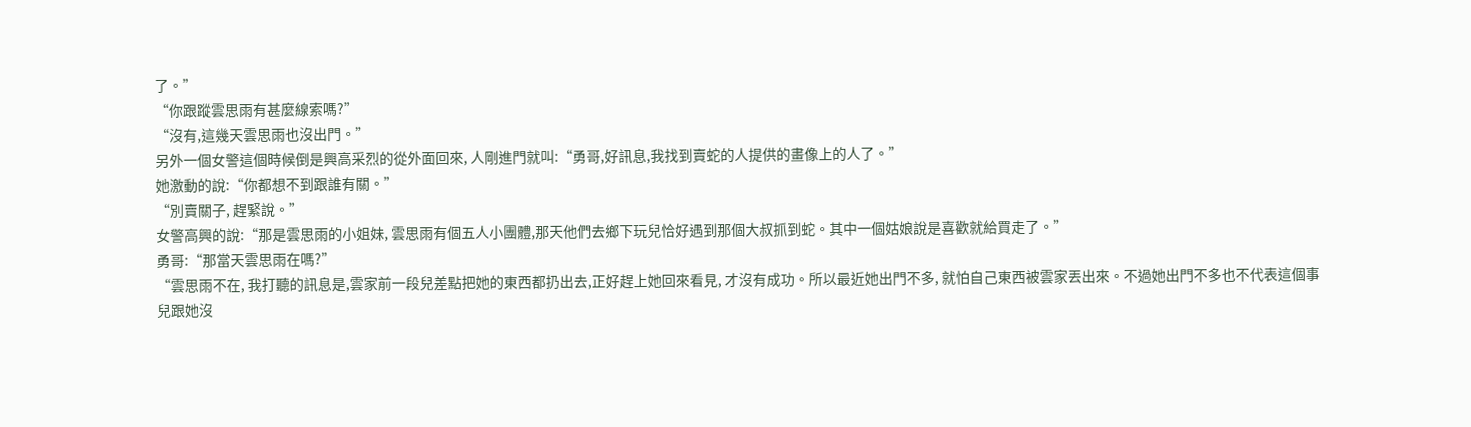了。”
“你跟蹤雲思雨有甚麼線索嗎?”
“沒有,這幾天雲思雨也沒出門。”
另外一個女警這個時候倒是興高采烈的從外面回來, 人剛進門就叫:“勇哥,好訊息,我找到賣蛇的人提供的畫像上的人了。”
她激動的說:“你都想不到跟誰有關。”
“別賣關子, 趕緊說。”
女警高興的說:“那是雲思雨的小姐妹, 雲思雨有個五人小團體,那天他們去鄉下玩兒恰好遇到那個大叔抓到蛇。其中一個姑娘說是喜歡就給買走了。”
勇哥:“那當天雲思雨在嗎?”
“雲思雨不在, 我打聽的訊息是,雲家前一段兒差點把她的東西都扔出去,正好趕上她回來看見, 才沒有成功。所以最近她出門不多, 就怕自己東西被雲家丟出來。不過她出門不多也不代表這個事兒跟她沒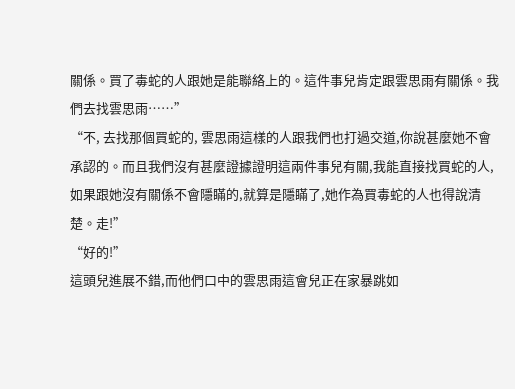關係。買了毒蛇的人跟她是能聯絡上的。這件事兒肯定跟雲思雨有關係。我們去找雲思雨……”
“不, 去找那個買蛇的, 雲思雨這樣的人跟我們也打過交道,你說甚麼她不會承認的。而且我們沒有甚麼證據證明這兩件事兒有關,我能直接找買蛇的人,如果跟她沒有關係不會隱瞞的,就算是隱瞞了,她作為買毒蛇的人也得說清楚。走!”
“好的!”
這頭兒進展不錯,而他們口中的雲思雨這會兒正在家暴跳如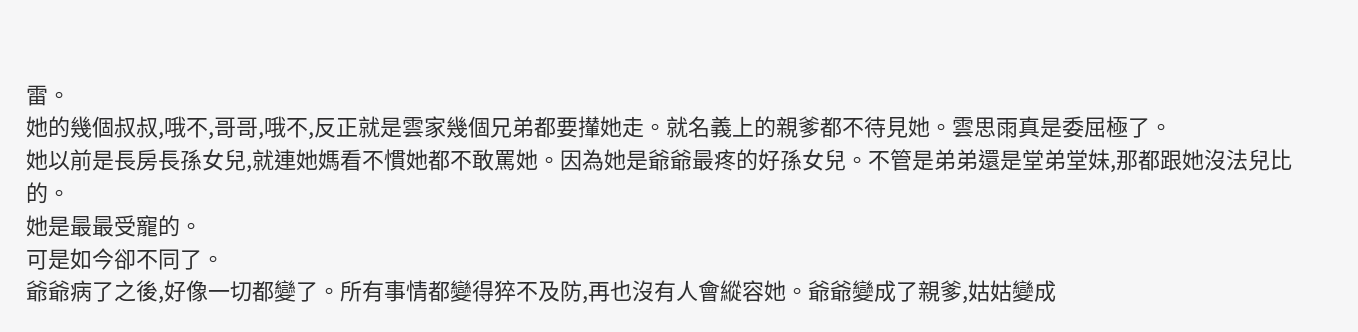雷。
她的幾個叔叔,哦不,哥哥,哦不,反正就是雲家幾個兄弟都要攆她走。就名義上的親爹都不待見她。雲思雨真是委屈極了。
她以前是長房長孫女兒,就連她媽看不慣她都不敢罵她。因為她是爺爺最疼的好孫女兒。不管是弟弟還是堂弟堂妹,那都跟她沒法兒比的。
她是最最受寵的。
可是如今卻不同了。
爺爺病了之後,好像一切都變了。所有事情都變得猝不及防,再也沒有人會縱容她。爺爺變成了親爹,姑姑變成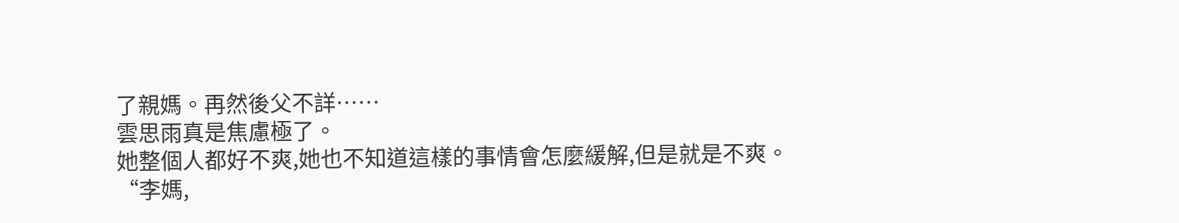了親媽。再然後父不詳……
雲思雨真是焦慮極了。
她整個人都好不爽,她也不知道這樣的事情會怎麼緩解,但是就是不爽。
“李媽,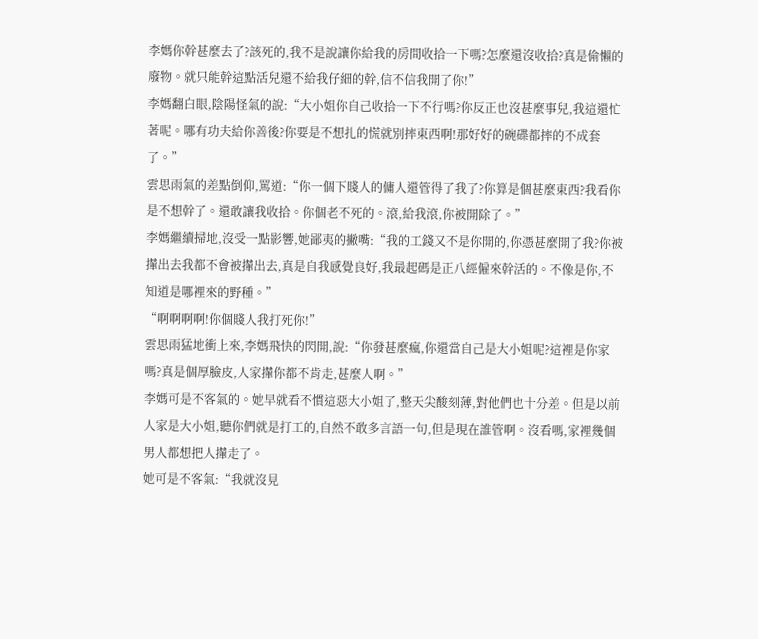李媽你幹甚麼去了?該死的,我不是說讓你給我的房間收拾一下嗎?怎麼還沒收拾?真是偷懶的廢物。就只能幹這點活兒還不給我仔細的幹,信不信我開了你!”
李媽翻白眼,陰陽怪氣的說:“大小姐你自己收拾一下不行嗎?你反正也沒甚麼事兒,我這還忙著呢。哪有功夫給你善後?你要是不想扎的慌就別摔東西啊!那好好的碗碟都摔的不成套了。”
雲思雨氣的差點倒仰,罵道:“你一個下賤人的傭人還管得了我了?你算是個甚麼東西?我看你是不想幹了。還敢讓我收拾。你個老不死的。滾,給我滾,你被開除了。”
李媽繼續掃地,沒受一點影響,她鄙夷的撇嘴:“我的工錢又不是你開的,你憑甚麼開了我?你被攆出去我都不會被攆出去,真是自我感覺良好,我最起碼是正八經僱來幹活的。不像是你,不知道是哪裡來的野種。”
“啊啊啊啊!你個賤人我打死你!”
雲思雨猛地衝上來,李媽飛快的閃開,說:“你發甚麼瘋,你還當自己是大小姐呢?這裡是你家嗎?真是個厚臉皮,人家攆你都不肯走,甚麼人啊。”
李媽可是不客氣的。她早就看不慣這惡大小姐了,整天尖酸刻薄,對他們也十分差。但是以前人家是大小姐,聽你們就是打工的,自然不敢多言語一句,但是現在誰管啊。沒看嗎,家裡幾個男人都想把人攆走了。
她可是不客氣:“我就沒見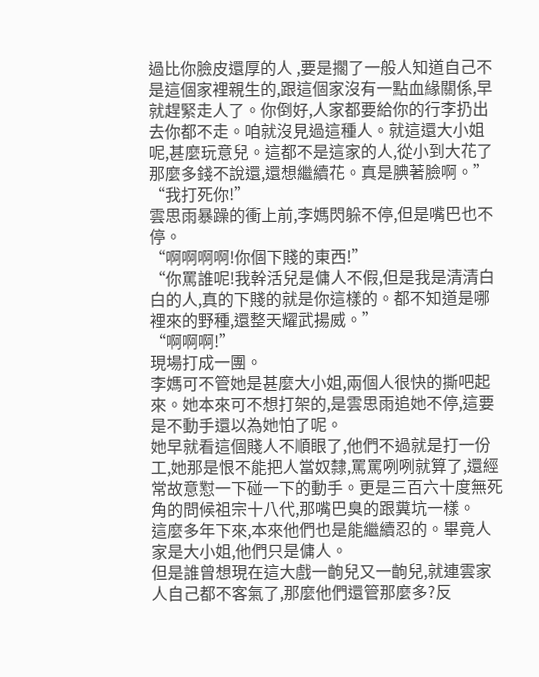過比你臉皮還厚的人 ,要是擱了一般人知道自己不是這個家裡親生的,跟這個家沒有一點血緣關係,早就趕緊走人了。你倒好,人家都要給你的行李扔出去你都不走。咱就沒見過這種人。就這還大小姐呢,甚麼玩意兒。這都不是這家的人,從小到大花了那麼多錢不說還,還想繼續花。真是腆著臉啊。”
“我打死你!”
雲思雨暴躁的衝上前,李媽閃躲不停,但是嘴巴也不停。
“啊啊啊啊!你個下賤的東西!”
“你罵誰呢!我幹活兒是傭人不假,但是我是清清白白的人,真的下賤的就是你這樣的。都不知道是哪裡來的野種,還整天耀武揚威。”
“啊啊啊!”
現場打成一團。
李媽可不管她是甚麼大小姐,兩個人很快的撕吧起來。她本來可不想打架的,是雲思雨追她不停,這要是不動手還以為她怕了呢。
她早就看這個賤人不順眼了,他們不過就是打一份工,她那是恨不能把人當奴隸,罵罵咧咧就算了,還經常故意懟一下碰一下的動手。更是三百六十度無死角的問候祖宗十八代,那嘴巴臭的跟糞坑一樣。
這麼多年下來,本來他們也是能繼續忍的。畢竟人家是大小姐,他們只是傭人。
但是誰曾想現在這大戲一齣兒又一齣兒,就連雲家人自己都不客氣了,那麼他們還管那麼多?反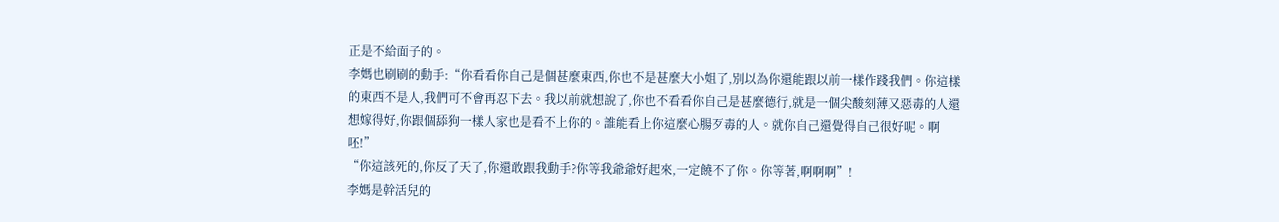正是不給面子的。
李媽也刷刷的動手:“你看看你自己是個甚麼東西,你也不是甚麼大小姐了,別以為你還能跟以前一樣作踐我們。你這樣的東西不是人,我們可不會再忍下去。我以前就想說了,你也不看看你自己是甚麼德行,就是一個尖酸刻薄又惡毒的人還想嫁得好,你跟個舔狗一樣人家也是看不上你的。誰能看上你這麼心腸歹毒的人。就你自己還覺得自己很好呢。啊呸!”
“你這該死的,你反了天了,你還敢跟我動手?你等我爺爺好起來,一定饒不了你。你等著,啊啊啊”!
李媽是幹活兒的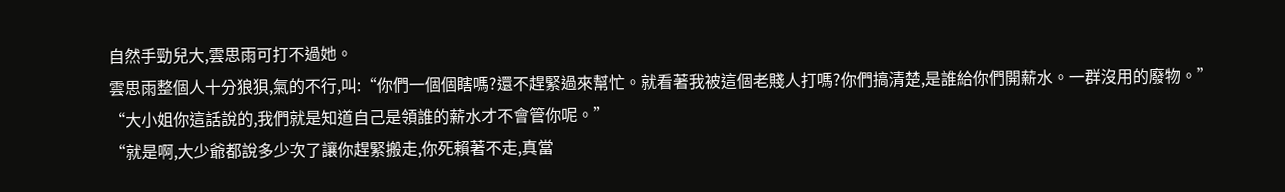自然手勁兒大,雲思雨可打不過她。
雲思雨整個人十分狼狽,氣的不行,叫:“你們一個個瞎嗎?還不趕緊過來幫忙。就看著我被這個老賤人打嗎?你們搞清楚,是誰給你們開薪水。一群沒用的廢物。”
“大小姐你這話說的,我們就是知道自己是領誰的薪水才不會管你呢。”
“就是啊,大少爺都說多少次了讓你趕緊搬走,你死賴著不走,真當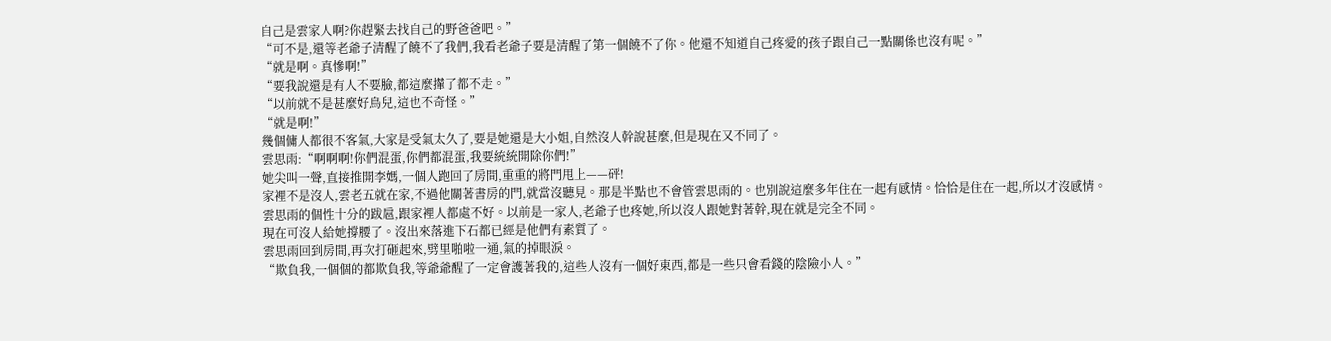自己是雲家人啊?你趕緊去找自己的野爸爸吧。”
“可不是,還等老爺子清醒了饒不了我們,我看老爺子要是清醒了第一個饒不了你。他還不知道自己疼愛的孩子跟自己一點關係也沒有呢。”
“就是啊。真慘啊!”
“要我說還是有人不要臉,都這麼攆了都不走。”
“以前就不是甚麼好鳥兒,這也不奇怪。”
“就是啊!”
幾個傭人都很不客氣,大家是受氣太久了,要是她還是大小姐,自然沒人幹說甚麼,但是現在又不同了。
雲思雨:“啊啊啊!你們混蛋,你們都混蛋,我要統統開除你們!”
她尖叫一聲,直接推開李媽,一個人跑回了房間,重重的將門甩上——砰!
家裡不是沒人,雲老五就在家,不過他關著書房的門,就當沒聽見。那是半點也不會管雲思雨的。也別說這麼多年住在一起有感情。恰恰是住在一起,所以才沒感情。
雲思雨的個性十分的跋扈,跟家裡人都處不好。以前是一家人,老爺子也疼她,所以沒人跟她對著幹,現在就是完全不同。
現在可沒人給她撐腰了。沒出來落進下石都已經是他們有素質了。
雲思雨回到房間,再次打砸起來,劈里啪啦一通,氣的掉眼淚。
“欺負我,一個個的都欺負我,等爺爺醒了一定會護著我的,這些人沒有一個好東西,都是一些只會看錢的陰險小人。”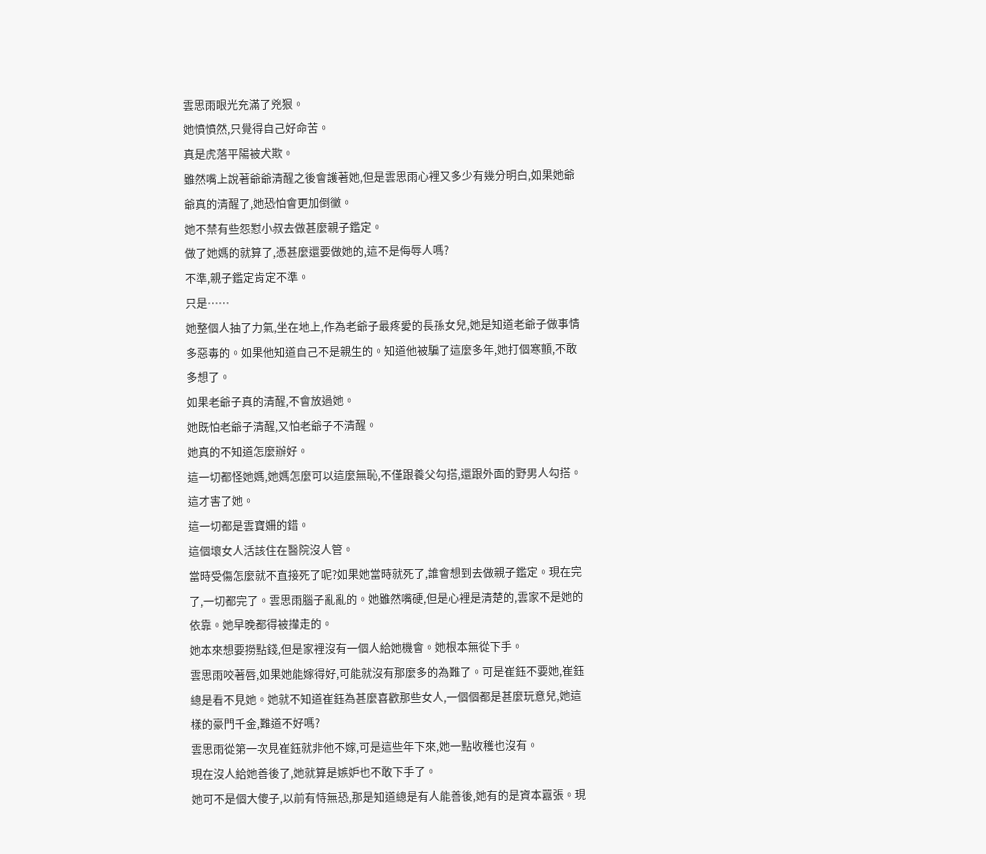雲思雨眼光充滿了兇狠。
她憤憤然,只覺得自己好命苦。
真是虎落平陽被犬欺。
雖然嘴上說著爺爺清醒之後會護著她,但是雲思雨心裡又多少有幾分明白,如果她爺爺真的清醒了,她恐怕會更加倒黴。
她不禁有些怨懟小叔去做甚麼親子鑑定。
做了她媽的就算了,憑甚麼還要做她的,這不是侮辱人嗎?
不準,親子鑑定肯定不準。
只是……
她整個人抽了力氣,坐在地上,作為老爺子最疼愛的長孫女兒,她是知道老爺子做事情多惡毒的。如果他知道自己不是親生的。知道他被騙了這麼多年,她打個寒顫,不敢多想了。
如果老爺子真的清醒,不會放過她。
她既怕老爺子清醒,又怕老爺子不清醒。
她真的不知道怎麼辦好。
這一切都怪她媽,她媽怎麼可以這麼無恥,不僅跟養父勾搭,還跟外面的野男人勾搭。這才害了她。
這一切都是雲寶姍的錯。
這個壞女人活該住在醫院沒人管。
當時受傷怎麼就不直接死了呢?如果她當時就死了,誰會想到去做親子鑑定。現在完了,一切都完了。雲思雨腦子亂亂的。她雖然嘴硬,但是心裡是清楚的,雲家不是她的依靠。她早晚都得被攆走的。
她本來想要撈點錢,但是家裡沒有一個人給她機會。她根本無從下手。
雲思雨咬著唇,如果她能嫁得好,可能就沒有那麼多的為難了。可是崔鈺不要她,崔鈺總是看不見她。她就不知道崔鈺為甚麼喜歡那些女人,一個個都是甚麼玩意兒,她這樣的豪門千金,難道不好嗎?
雲思雨從第一次見崔鈺就非他不嫁,可是這些年下來,她一點收穫也沒有。
現在沒人給她善後了,她就算是嫉妒也不敢下手了。
她可不是個大傻子,以前有恃無恐,那是知道總是有人能善後,她有的是資本囂張。現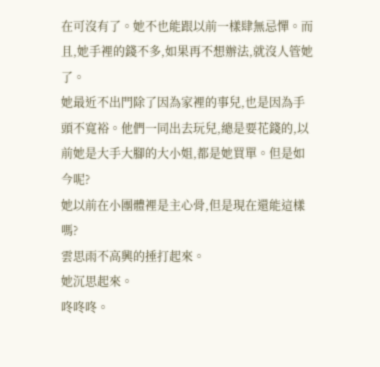在可沒有了。她不也能跟以前一樣肆無忌憚。而且,她手裡的錢不多,如果再不想辦法,就沒人管她了。
她最近不出門除了因為家裡的事兒,也是因為手頭不寬裕。他們一同出去玩兒,總是要花錢的,以前她是大手大腳的大小姐,都是她買單。但是如今呢?
她以前在小團體裡是主心骨,但是現在還能這樣嗎?
雲思雨不高興的捶打起來。
她沉思起來。
咚咚咚。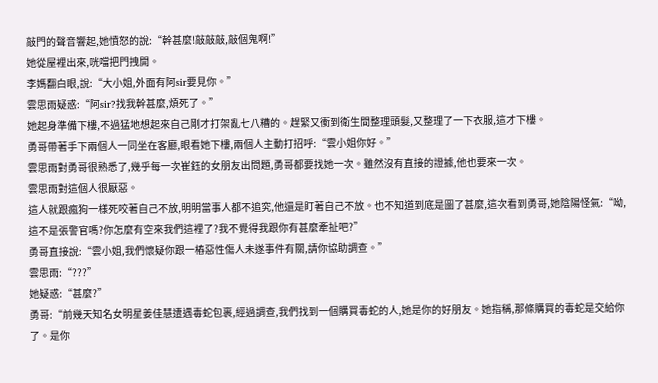敲門的聲音響起,她憤怒的說:“幹甚麼!敲敲敲,敲個鬼啊!”
她從屋裡出來,咣噹把門拽開。
李媽翻白眼,說:“大小姐,外面有阿sir要見你。”
雲思雨疑惑:“阿sir?找我幹甚麼,煩死了。”
她起身準備下樓,不過猛地想起來自己剛才打架亂七八糟的。趕緊又衝到衛生間整理頭髮,又整理了一下衣服,這才下樓。
勇哥帶著手下兩個人一同坐在客廳,眼看她下樓,兩個人主動打招呼:“雲小姐你好。”
雲思雨對勇哥很熟悉了,幾乎每一次崔鈺的女朋友出問題,勇哥都要找她一次。雖然沒有直接的證據,他也要來一次。
雲思雨對這個人很厭惡。
這人就跟瘋狗一樣死咬著自己不放,明明當事人都不追究,他還是盯著自己不放。也不知道到底是圖了甚麼,這次看到勇哥,她陰陽怪氣:“呦,這不是張警官嗎?你怎麼有空來我們這裡了?我不覺得我跟你有甚麼牽扯吧?”
勇哥直接說:“雲小姐,我們懷疑你跟一樁惡性傷人未遂事件有關,請你協助調查。”
雲思雨:“???”
她疑惑:“甚麼?”
勇哥:“前幾天知名女明星姜佳慧遭遇毒蛇包裹,經過調查,我們找到一個購買毒蛇的人,她是你的好朋友。她指稱,那條購買的毒蛇是交給你了。是你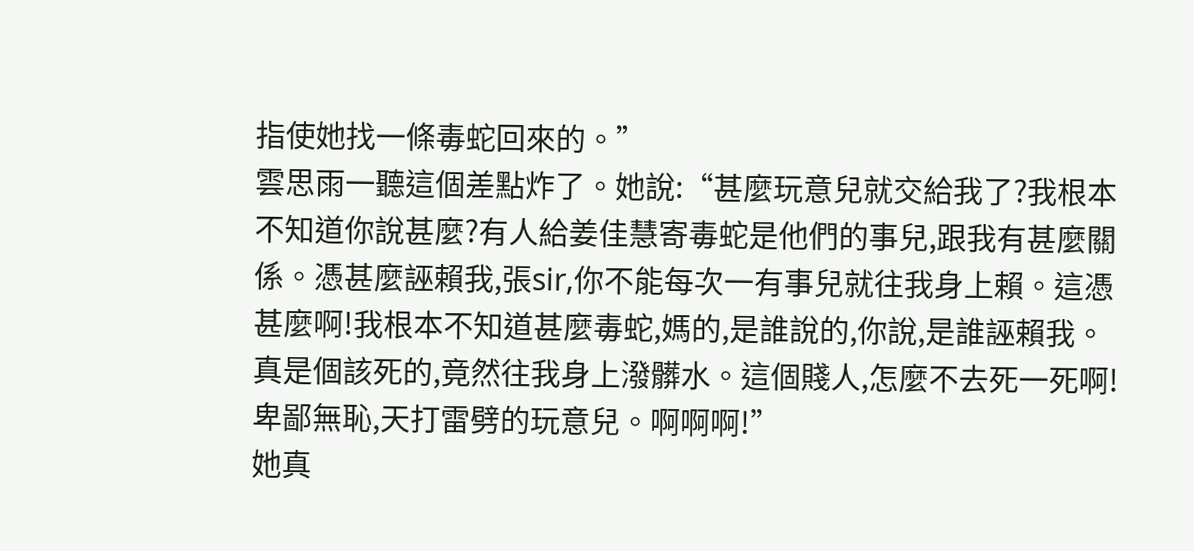指使她找一條毒蛇回來的。”
雲思雨一聽這個差點炸了。她說:“甚麼玩意兒就交給我了?我根本不知道你說甚麼?有人給姜佳慧寄毒蛇是他們的事兒,跟我有甚麼關係。憑甚麼誣賴我,張sir,你不能每次一有事兒就往我身上賴。這憑甚麼啊!我根本不知道甚麼毒蛇,媽的,是誰說的,你說,是誰誣賴我。真是個該死的,竟然往我身上潑髒水。這個賤人,怎麼不去死一死啊!卑鄙無恥,天打雷劈的玩意兒。啊啊啊!”
她真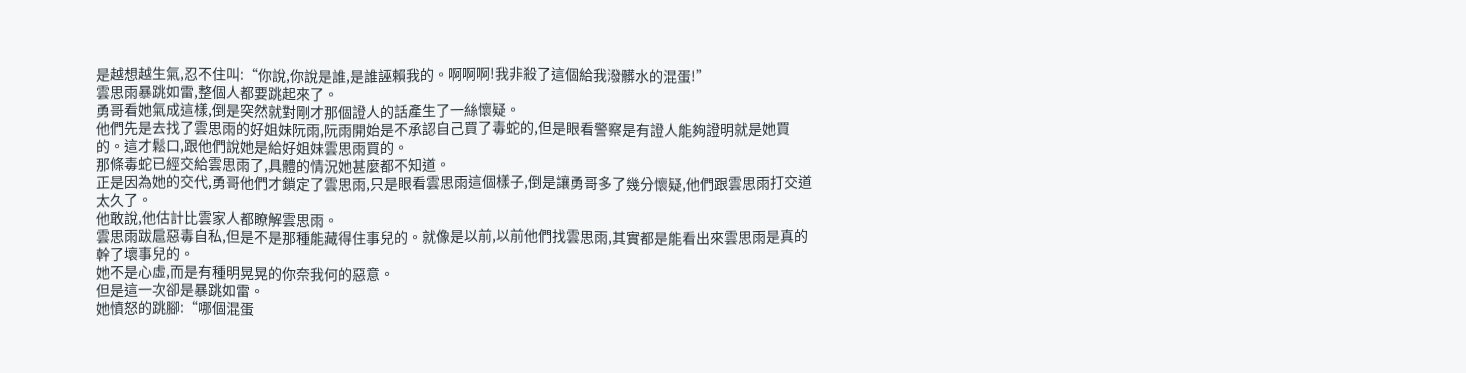是越想越生氣,忍不住叫:“你說,你說是誰,是誰誣賴我的。啊啊啊!我非殺了這個給我潑髒水的混蛋!”
雲思雨暴跳如雷,整個人都要跳起來了。
勇哥看她氣成這樣,倒是突然就對剛才那個證人的話產生了一絲懷疑。
他們先是去找了雲思雨的好姐妹阮雨,阮雨開始是不承認自己買了毒蛇的,但是眼看警察是有證人能夠證明就是她買的。這才鬆口,跟他們說她是給好姐妹雲思雨買的。
那條毒蛇已經交給雲思雨了,具體的情況她甚麼都不知道。
正是因為她的交代,勇哥他們才鎖定了雲思雨,只是眼看雲思雨這個樣子,倒是讓勇哥多了幾分懷疑,他們跟雲思雨打交道太久了。
他敢說,他估計比雲家人都瞭解雲思雨。
雲思雨跋扈惡毒自私,但是不是那種能藏得住事兒的。就像是以前,以前他們找雲思雨,其實都是能看出來雲思雨是真的幹了壞事兒的。
她不是心虛,而是有種明晃晃的你奈我何的惡意。
但是這一次卻是暴跳如雷。
她憤怒的跳腳:“哪個混蛋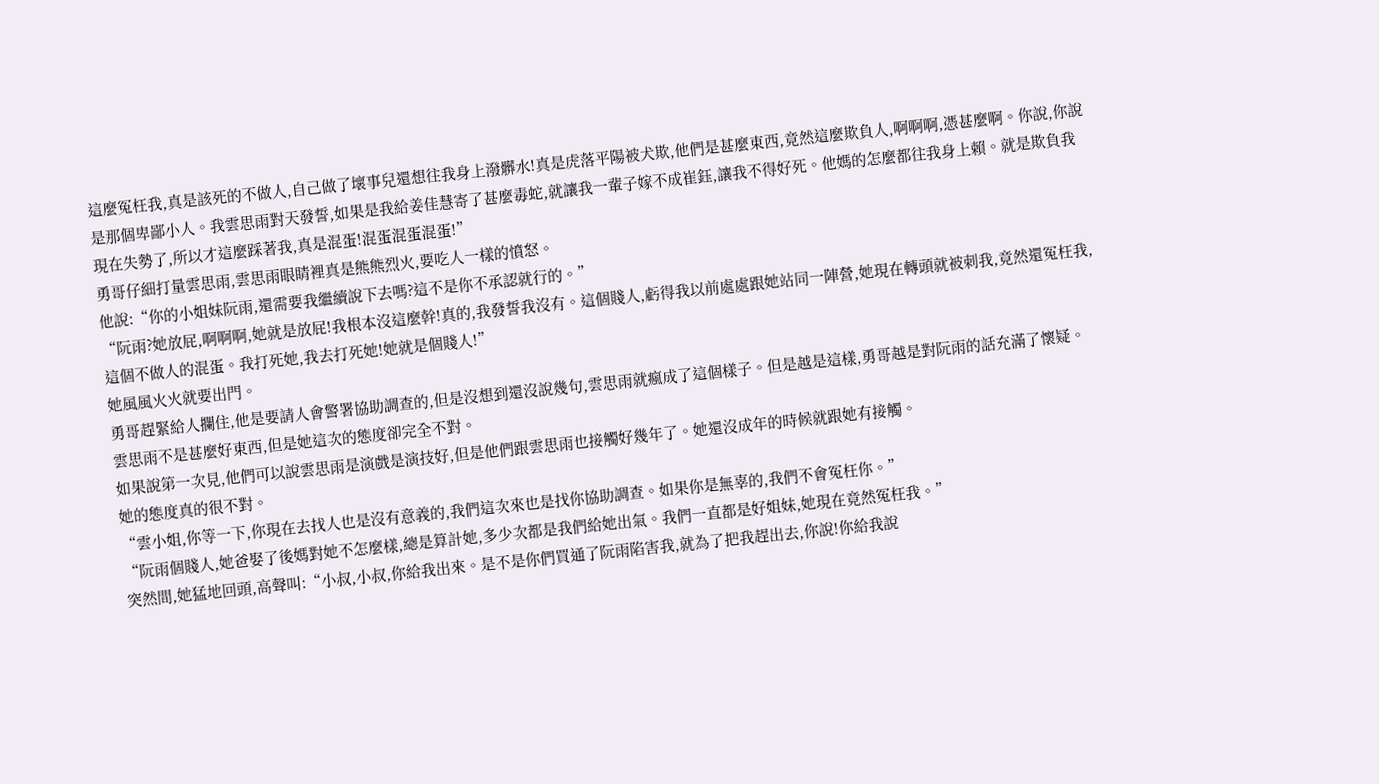這麼冤枉我,真是該死的不做人,自己做了壞事兒還想往我身上潑髒水!真是虎落平陽被犬欺,他們是甚麼東西,竟然這麼欺負人,啊啊啊,憑甚麼啊。你說,你說是那個卑鄙小人。我雲思雨對天發誓,如果是我給姜佳慧寄了甚麼毒蛇,就讓我一輩子嫁不成崔鈺,讓我不得好死。他媽的怎麼都往我身上賴。就是欺負我現在失勢了,所以才這麼踩著我,真是混蛋!混蛋混蛋混蛋!”
勇哥仔細打量雲思雨,雲思雨眼睛裡真是熊熊烈火,要吃人一樣的憤怒。
他說:“你的小姐妹阮雨,還需要我繼續說下去嗎?這不是你不承認就行的。”
“阮雨?她放屁,啊啊啊,她就是放屁!我根本沒這麼幹!真的,我發誓我沒有。這個賤人,虧得我以前處處跟她站同一陣營,她現在轉頭就被刺我,竟然還冤枉我,這個不做人的混蛋。我打死她,我去打死她!她就是個賤人!”
她風風火火就要出門。
勇哥趕緊給人攔住,他是要請人會警署協助調查的,但是沒想到還沒說幾句,雲思雨就瘋成了這個樣子。但是越是這樣,勇哥越是對阮雨的話充滿了懷疑。
雲思雨不是甚麼好東西,但是她這次的態度卻完全不對。
如果說第一次見,他們可以說雲思雨是演戲是演技好,但是他們跟雲思雨也接觸好幾年了。她還沒成年的時候就跟她有接觸。
她的態度真的很不對。
“雲小姐,你等一下,你現在去找人也是沒有意義的,我們這次來也是找你協助調查。如果你是無辜的,我們不會冤枉你。”
“阮雨個賤人,她爸娶了後媽對她不怎麼樣,總是算計她,多少次都是我們給她出氣。我們一直都是好姐妹,她現在竟然冤枉我。”
突然間,她猛地回頭,高聲叫:“小叔,小叔,你給我出來。是不是你們買通了阮雨陷害我,就為了把我趕出去,你說!你給我說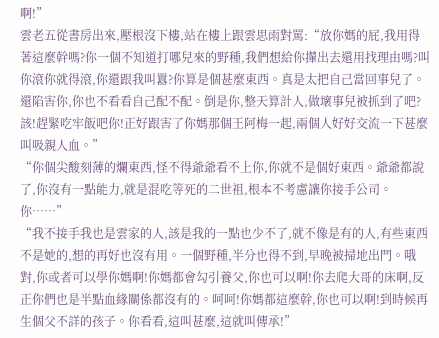啊!”
雲老五從書房出來,壓根沒下樓,站在樓上跟雲思雨對罵:“放你媽的屁,我用得著這麼幹嗎?你一個不知道打哪兒來的野種,我們想給你攆出去還用找理由嗎?叫你滾你就得滾,你還跟我叫囂?你算是個甚麼東西。真是太把自己當回事兒了。還陷害你,你也不看看自己配不配。倒是你,整天算計人,做壞事兒被抓到了吧?該!趕緊吃牢飯吧你!正好跟害了你媽那個王阿梅一起,兩個人好好交流一下甚麼叫吸親人血。”
“你個尖酸刻薄的爛東西,怪不得爺爺看不上你,你就不是個好東西。爺爺都說了,你沒有一點能力,就是混吃等死的二世祖,根本不考慮讓你接手公司。你……”
“我不接手我也是雲家的人,該是我的一點也少不了,就不像是有的人,有些東西不是她的,想的再好也沒有用。一個野種,半分也得不到,早晚被掃地出門。哦對,你或者可以學你媽啊!你媽都會勾引養父,你也可以啊!你去爬大哥的床啊,反正你們也是半點血緣關係都沒有的。呵呵!你媽都這麼幹,你也可以啊!到時候再生個父不詳的孩子。你看看,這叫甚麼,這就叫傳承!”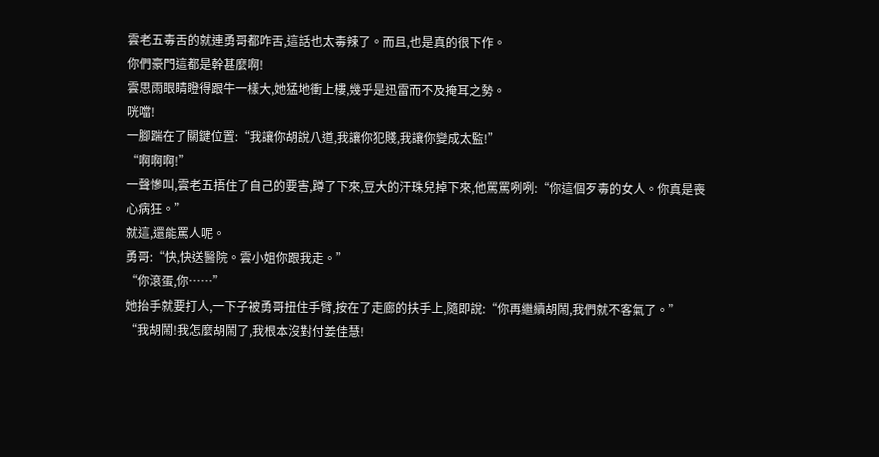雲老五毒舌的就連勇哥都咋舌,這話也太毒辣了。而且,也是真的很下作。
你們豪門這都是幹甚麼啊!
雲思雨眼睛瞪得跟牛一樣大,她猛地衝上樓,幾乎是迅雷而不及掩耳之勢。
咣噹!
一腳踹在了關鍵位置:“我讓你胡說八道,我讓你犯賤,我讓你變成太監!”
“啊啊啊!”
一聲慘叫,雲老五捂住了自己的要害,蹲了下來,豆大的汗珠兒掉下來,他罵罵咧咧:“你這個歹毒的女人。你真是喪心病狂。”
就這,還能罵人呢。
勇哥:“快,快送醫院。雲小姐你跟我走。”
“你滾蛋,你……”
她抬手就要打人,一下子被勇哥扭住手臂,按在了走廊的扶手上,隨即說:“你再繼續胡鬧,我們就不客氣了。”
“我胡鬧!我怎麼胡鬧了,我根本沒對付姜佳慧!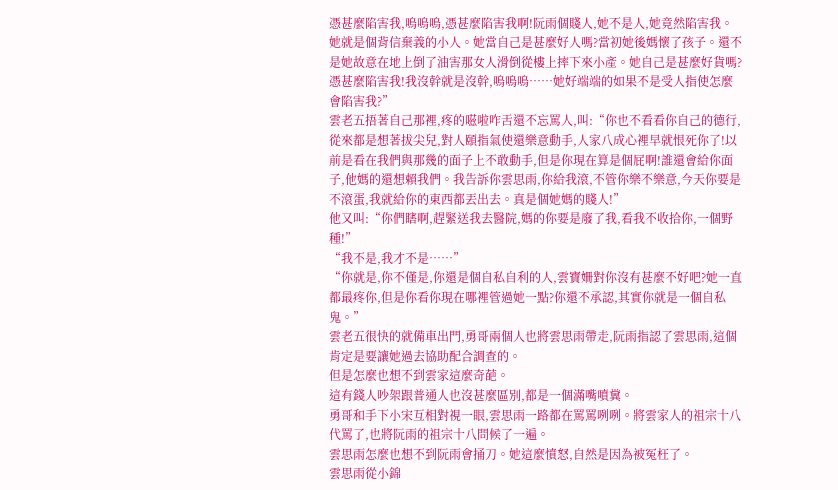憑甚麼陷害我,嗚嗚嗚,憑甚麼陷害我啊!阮雨個賤人,她不是人,她竟然陷害我。她就是個背信棄義的小人。她當自己是甚麼好人嗎?當初她後媽懷了孩子。還不是她故意在地上倒了油害那女人滑倒從樓上摔下來小產。她自己是甚麼好貨嗎?憑甚麼陷害我!我沒幹就是沒幹,嗚嗚嗚……她好端端的如果不是受人指使怎麼會陷害我?”
雲老五捂著自己那裡,疼的嗞啦咋舌還不忘罵人,叫:“你也不看看你自己的德行,從來都是想著拔尖兒,對人頤指氣使還樂意動手,人家八成心裡早就恨死你了!以前是看在我們與那幾的面子上不敢動手,但是你現在算是個屁啊!誰還會給你面子,他媽的還想賴我們。我告訴你雲思雨,你給我滾,不管你樂不樂意,今天你要是不滾蛋,我就給你的東西都丟出去。真是個她媽的賤人!”
他又叫:“你們瞎啊,趕緊送我去醫院,媽的你要是廢了我,看我不收拾你,一個野種!”
“我不是,我才不是……”
“你就是,你不僅是,你還是個自私自利的人,雲寶姍對你沒有甚麼不好吧?她一直都最疼你,但是你看你現在哪裡管過她一點?你還不承認,其實你就是一個自私鬼。”
雲老五很快的就備車出門,勇哥兩個人也將雲思雨帶走,阮雨指認了雲思雨,這個肯定是要讓她過去協助配合調查的。
但是怎麼也想不到雲家這麼奇葩。
這有錢人吵架跟普通人也沒甚麼區別,都是一個滿嘴噴糞。
勇哥和手下小宋互相對視一眼,雲思雨一路都在罵罵咧咧。將雲家人的祖宗十八代罵了,也將阮雨的祖宗十八問候了一遍。
雲思雨怎麼也想不到阮雨會捅刀。她這麼憤怒,自然是因為被冤枉了。
雲思雨從小錦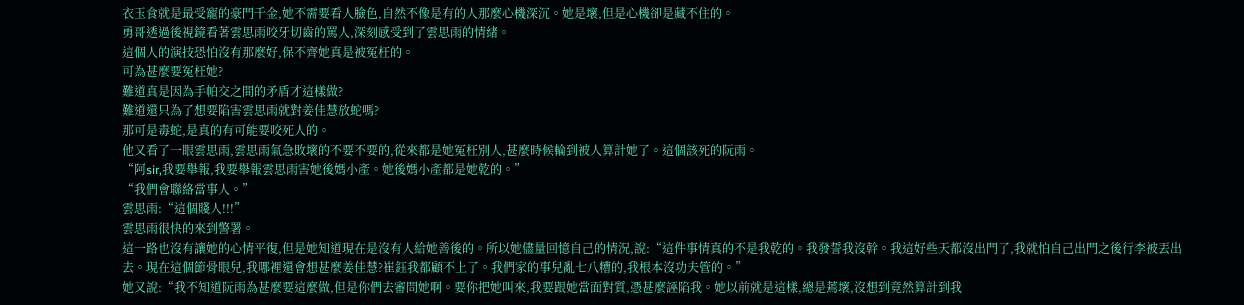衣玉食就是最受寵的豪門千金,她不需要看人臉色,自然不像是有的人那麼心機深沉。她是壞,但是心機卻是藏不住的。
勇哥透過後視鏡看著雲思雨咬牙切齒的罵人,深刻感受到了雲思雨的情緒。
這個人的演技恐怕沒有那麼好,保不齊她真是被冤枉的。
可為甚麼要冤枉她?
難道真是因為手帕交之間的矛盾才這樣做?
難道還只為了想要陷害雲思雨就對姜佳慧放蛇嗎?
那可是毒蛇,是真的有可能要咬死人的。
他又看了一眼雲思雨,雲思雨氣急敗壞的不要不要的,從來都是她冤枉別人,甚麼時候輪到被人算計她了。這個該死的阮雨。
“阿sir,我要舉報,我要舉報雲思雨害她後媽小產。她後媽小產都是她乾的。”
“我們會聯絡當事人。”
雲思雨:“這個賤人!!!”
雲思雨很快的來到警署。
這一路也沒有讓她的心情平復,但是她知道現在是沒有人給她善後的。所以她儘量回憶自己的情況,說:“這件事情真的不是我乾的。我發誓我沒幹。我這好些天都沒出門了,我就怕自己出門之後行李被丟出去。現在這個節骨眼兒,我哪裡還會想甚麼姜佳慧?崔鈺我都顧不上了。我們家的事兒亂七八糟的,我根本沒功夫管的。”
她又說:“我不知道阮雨為甚麼要這麼做,但是你們去審問她啊。要你把她叫來,我要跟她當面對質,憑甚麼誣陷我。她以前就是這樣,總是蔫壞,沒想到竟然算計到我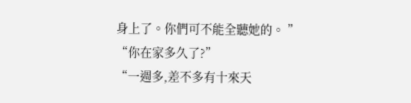身上了。你們可不能全聽她的。 ”
“你在家多久了?”
“一週多,差不多有十來天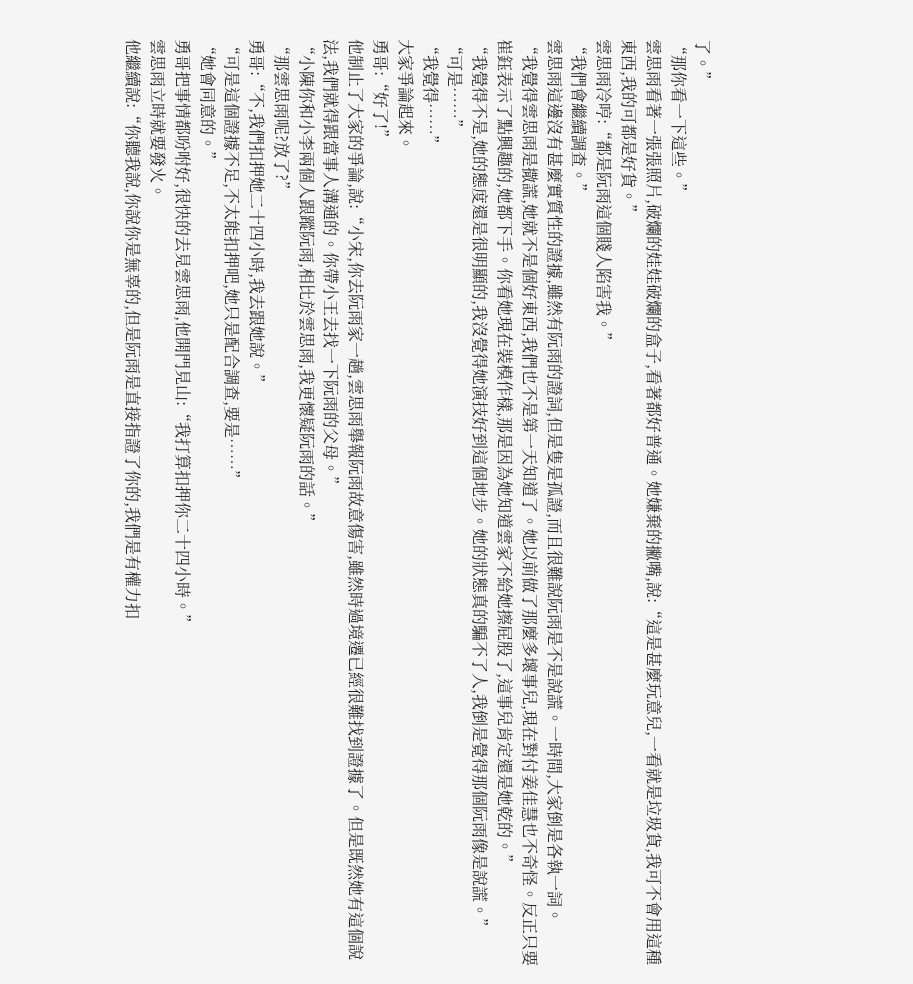了。”
“那你看一下這些。”
雲思雨看著一張張照片,破爛的娃娃破爛的盒子,看著都好普通。她嫌棄的撇嘴,說:“這是甚麼玩意兒,一看就是垃圾貨,我可不會用這種東西,我的可都是好貨。”
雲思雨冷哼:“都是阮雨這個賤人陷害我。”
“我們會繼續調查。”
雲思雨這邊沒有甚麼實質性的證據,雖然有阮雨的證詞,但是隻是孤證,而且很難說阮雨是不是說謊。一時間,大家倒是各執一詞。
“我覺得雲思雨是撒謊,她就不是個好東西,我們也不是第一天知道了。她以前做了那麼多壞事兒,現在對付姜佳慧也不奇怪。反正只要崔鈺表示了點興趣的,她都下手。你看她現在裝模作樣,那是因為她知道雲家不給她擦屁股了,這事兒肯定還是她乾的。”
“我覺得不是,她的態度還是很明顯的,我沒覺得她演技好到這個地步。她的狀態真的騙不了人,我倒是覺得那個阮雨像是說謊。”
“可是……”
“我覺得……”
大家爭論起來。
勇哥:“好了!”
他制止了大家的爭論,說:“小宋,你去阮雨家一趟,雲思雨舉報阮雨故意傷害,雖然時過境遷已經很難找到證據了。但是既然她有這個說法,我們就得跟當事人溝通的。你帶小王去找一下阮雨的父母。”
“小陳你和小李兩個人跟蹤阮雨,相比於雲思雨,我更懷疑阮雨的話。”
“那雲思雨呢?放了?”
勇哥:“不,我們扣押她二十四小時,我去跟她說。”
“可是這個證據不足,不太能扣押吧,她只是配合調查,要是……”
“她會同意的。”
勇哥把事情都吩咐好,很快的去見雲思雨,他開門見山:“我打算扣押你二十四小時。”
雲思雨立時就要發火。
他繼續說:“你聽我說,你說你是無辜的,但是阮雨是直接指證了你的,我們是有權力扣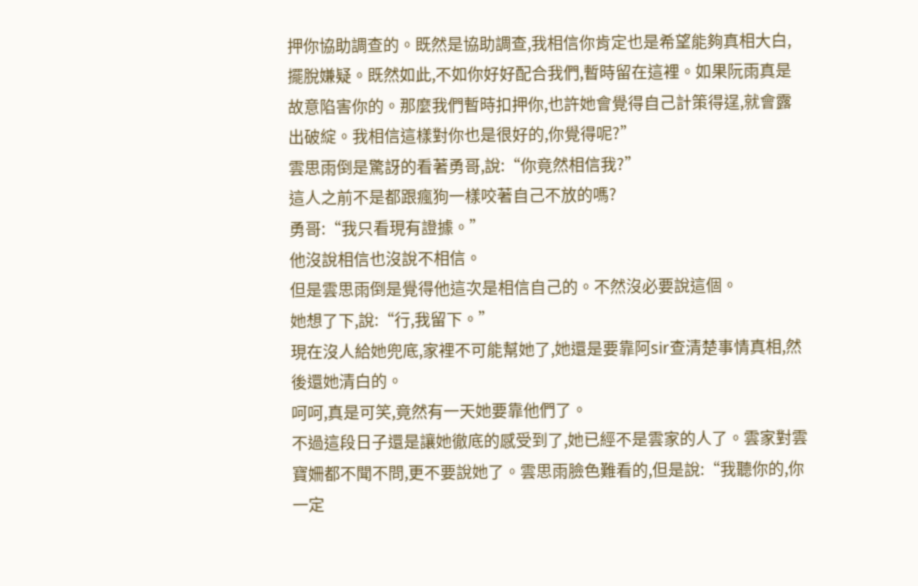押你協助調查的。既然是協助調查,我相信你肯定也是希望能夠真相大白,擺脫嫌疑。既然如此,不如你好好配合我們,暫時留在這裡。如果阮雨真是故意陷害你的。那麼我們暫時扣押你,也許她會覺得自己計策得逞,就會露出破綻。我相信這樣對你也是很好的,你覺得呢?”
雲思雨倒是驚訝的看著勇哥,說:“你竟然相信我?”
這人之前不是都跟瘋狗一樣咬著自己不放的嗎?
勇哥:“我只看現有證據。”
他沒說相信也沒說不相信。
但是雲思雨倒是覺得他這次是相信自己的。不然沒必要說這個。
她想了下,說:“行,我留下。”
現在沒人給她兜底,家裡不可能幫她了,她還是要靠阿sir查清楚事情真相,然後還她清白的。
呵呵,真是可笑,竟然有一天她要靠他們了。
不過這段日子還是讓她徹底的感受到了,她已經不是雲家的人了。雲家對雲寶姍都不聞不問,更不要說她了。雲思雨臉色難看的,但是說:“我聽你的,你一定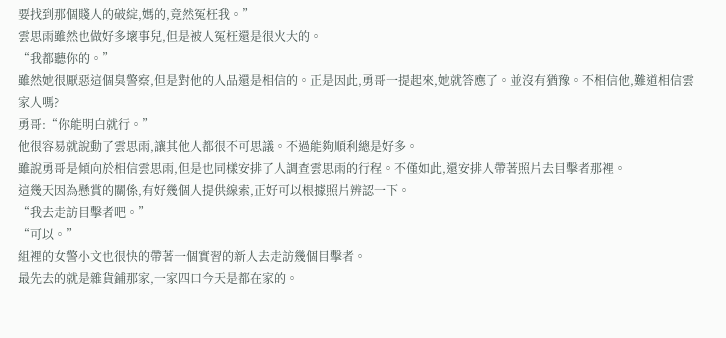要找到那個賤人的破綻,媽的,竟然冤枉我。”
雲思雨雖然也做好多壞事兒,但是被人冤枉還是很火大的。
“我都聽你的。”
雖然她很厭惡這個臭警察,但是對他的人品還是相信的。正是因此,勇哥一提起來,她就答應了。並沒有猶豫。不相信他,難道相信雲家人嗎?
勇哥:“你能明白就行。”
他很容易就說動了雲思雨,讓其他人都很不可思議。不過能夠順利總是好多。
雖說勇哥是傾向於相信雲思雨,但是也同樣安排了人調查雲思雨的行程。不僅如此,還安排人帶著照片去目擊者那裡。
這幾天因為懸賞的關係,有好幾個人提供線索,正好可以根據照片辨認一下。
“我去走訪目擊者吧。”
“可以。”
組裡的女警小文也很快的帶著一個實習的新人去走訪幾個目擊者。
最先去的就是雜貨鋪那家,一家四口今天是都在家的。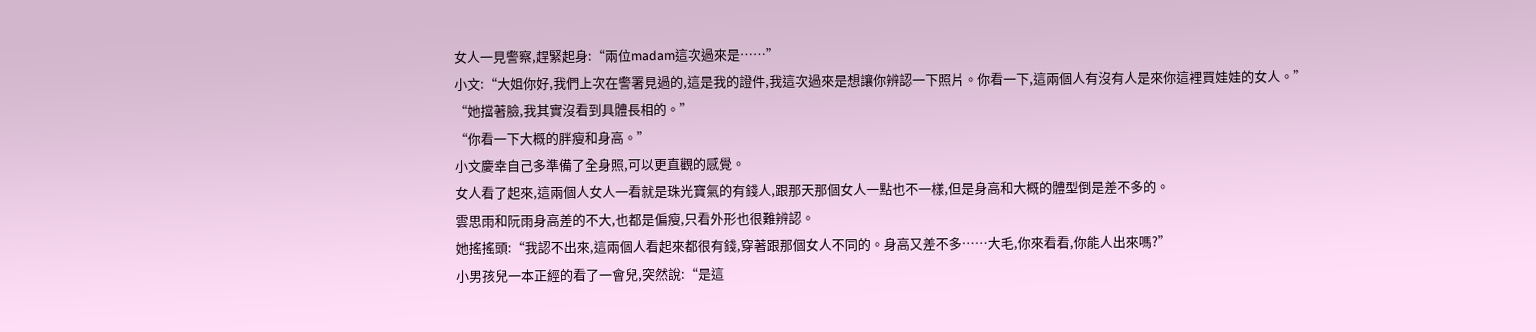女人一見警察,趕緊起身:“兩位madam這次過來是……”
小文:“大姐你好,我們上次在警署見過的,這是我的證件,我這次過來是想讓你辨認一下照片。你看一下,這兩個人有沒有人是來你這裡買娃娃的女人。”
“她擋著臉,我其實沒看到具體長相的。”
“你看一下大概的胖瘦和身高。”
小文慶幸自己多準備了全身照,可以更直觀的感覺。
女人看了起來,這兩個人女人一看就是珠光寶氣的有錢人,跟那天那個女人一點也不一樣,但是身高和大概的體型倒是差不多的。
雲思雨和阮雨身高差的不大,也都是偏瘦,只看外形也很難辨認。
她搖搖頭:“我認不出來,這兩個人看起來都很有錢,穿著跟那個女人不同的。身高又差不多……大毛,你來看看,你能人出來嗎?”
小男孩兒一本正經的看了一會兒,突然說:“是這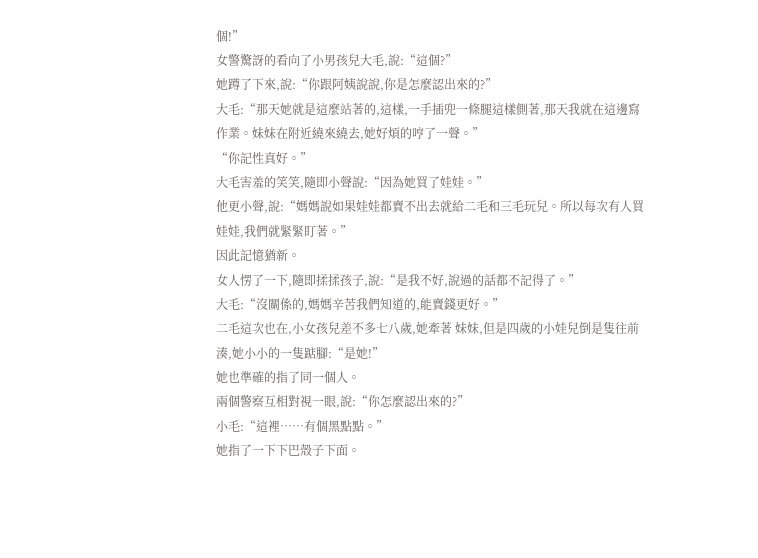個!”
女警驚訝的看向了小男孩兒大毛,說:“這個?”
她蹲了下來,說:“你跟阿姨說說,你是怎麼認出來的?”
大毛:“那天她就是這麼站著的,這樣,一手插兜一條腿這樣側著,那天我就在這邊寫作業。妹妹在附近繞來繞去,她好煩的哼了一聲。”
“你記性真好。”
大毛害羞的笑笑,隨即小聲說:“因為她買了娃娃。”
他更小聲,說:“媽媽說如果娃娃都賣不出去就給二毛和三毛玩兒。所以每次有人買娃娃,我們就緊緊盯著。”
因此記憶猶新。
女人愣了一下,隨即揉揉孩子,說:“是我不好,說過的話都不記得了。”
大毛:“沒關係的,媽媽辛苦我們知道的,能賣錢更好。”
二毛這次也在,小女孩兒差不多七八歲,她牽著 妹妹,但是四歲的小娃兒倒是隻往前湊,她小小的一隻踮腳:“是她!”
她也準確的指了同一個人。
兩個警察互相對視一眼,說:“你怎麼認出來的?”
小毛:“這裡……有個黑點點。”
她指了一下下巴殼子下面。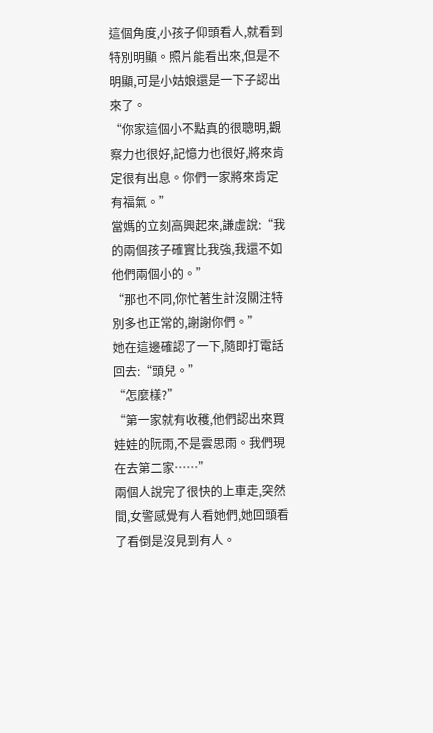這個角度,小孩子仰頭看人,就看到特別明顯。照片能看出來,但是不明顯,可是小姑娘還是一下子認出來了。
“你家這個小不點真的很聰明,觀察力也很好,記憶力也很好,將來肯定很有出息。你們一家將來肯定有福氣。”
當媽的立刻高興起來,謙虛說:“我的兩個孩子確實比我強,我還不如他們兩個小的。”
“那也不同,你忙著生計沒關注特別多也正常的,謝謝你們。”
她在這邊確認了一下,隨即打電話回去:“頭兒。”
“怎麼樣?”
“第一家就有收穫,他們認出來買娃娃的阮雨,不是雲思雨。我們現在去第二家……”
兩個人說完了很快的上車走,突然間,女警感覺有人看她們,她回頭看了看倒是沒見到有人。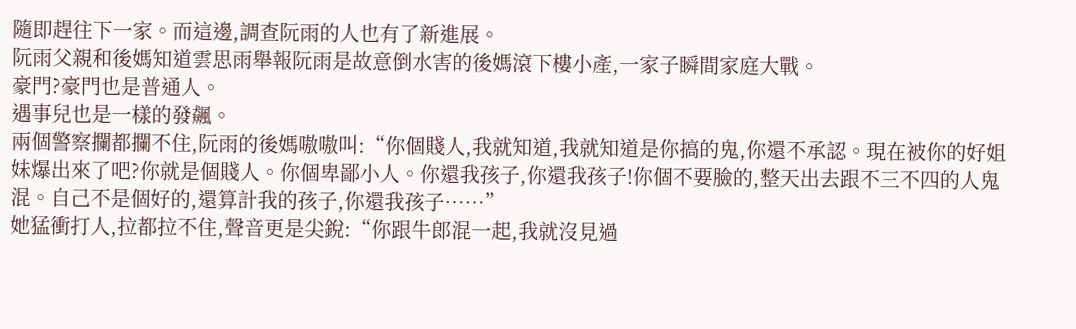隨即趕往下一家。而這邊,調查阮雨的人也有了新進展。
阮雨父親和後媽知道雲思雨舉報阮雨是故意倒水害的後媽滾下樓小產,一家子瞬間家庭大戰。
豪門?豪門也是普通人。
遇事兒也是一樣的發飆。
兩個警察攔都攔不住,阮雨的後媽嗷嗷叫:“你個賤人,我就知道,我就知道是你搞的鬼,你還不承認。現在被你的好姐妹爆出來了吧?你就是個賤人。你個卑鄙小人。你還我孩子,你還我孩子!你個不要臉的,整天出去跟不三不四的人鬼混。自己不是個好的,還算計我的孩子,你還我孩子……”
她猛衝打人,拉都拉不住,聲音更是尖銳:“你跟牛郎混一起,我就沒見過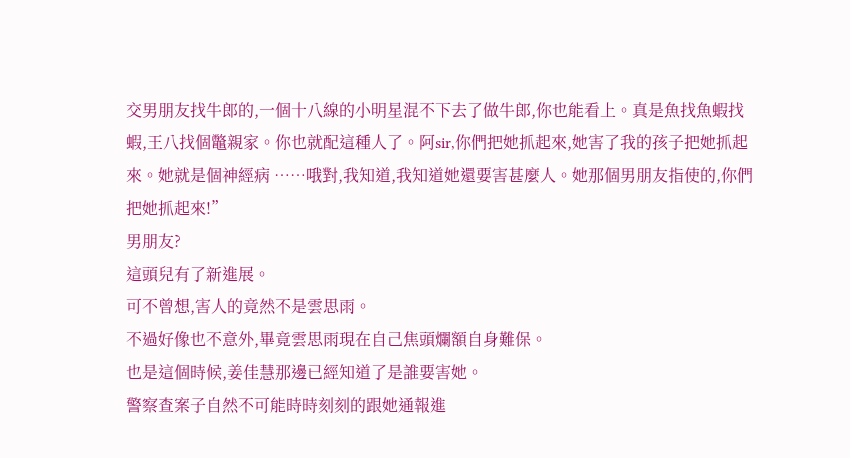交男朋友找牛郎的,一個十八線的小明星混不下去了做牛郎,你也能看上。真是魚找魚蝦找蝦,王八找個鼈親家。你也就配這種人了。阿sir,你們把她抓起來,她害了我的孩子把她抓起來。她就是個神經病 ……哦對,我知道,我知道她還要害甚麼人。她那個男朋友指使的,你們把她抓起來!”
男朋友?
這頭兒有了新進展。
可不曾想,害人的竟然不是雲思雨。
不過好像也不意外,畢竟雲思雨現在自己焦頭爛額自身難保。
也是這個時候,姜佳慧那邊已經知道了是誰要害她。
警察查案子自然不可能時時刻刻的跟她通報進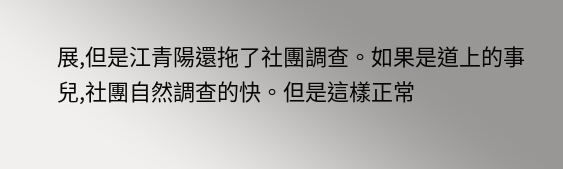展,但是江青陽還拖了社團調查。如果是道上的事兒,社團自然調查的快。但是這樣正常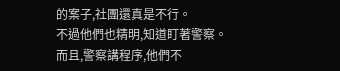的案子,社團還真是不行。
不過他們也精明,知道盯著警察。
而且,警察講程序,他們不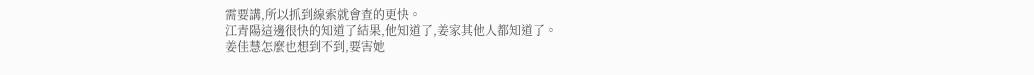需要講,所以抓到線索就會查的更快。
江青陽這邊很快的知道了結果,他知道了,姜家其他人都知道了。
姜佳慧怎麼也想到不到,要害她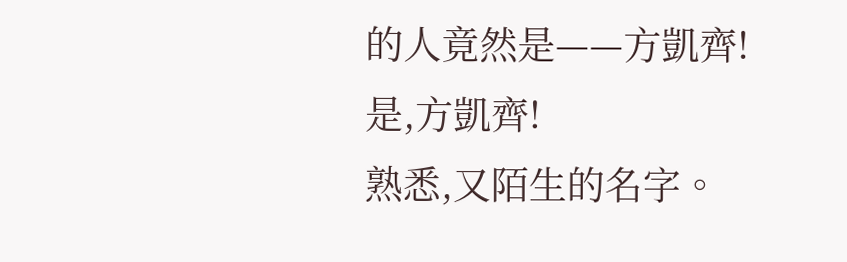的人竟然是——方凱齊!
是,方凱齊!
熟悉,又陌生的名字。